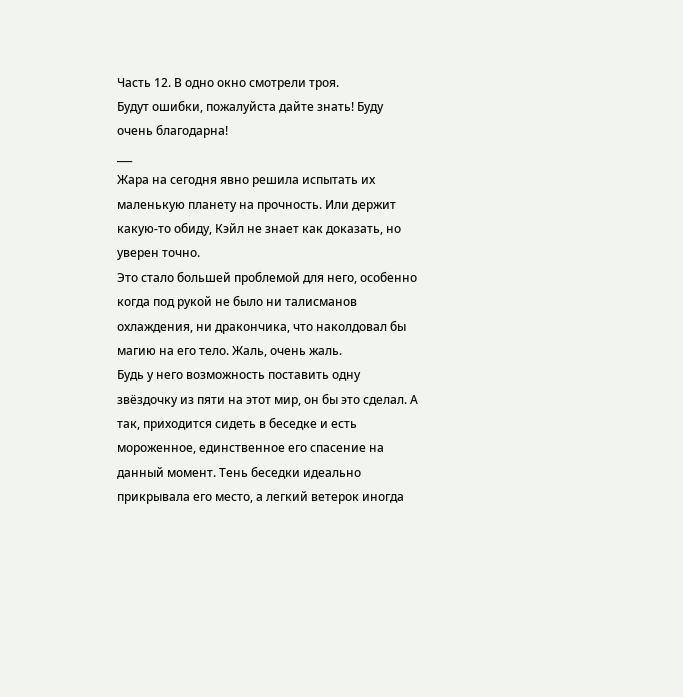Часть 12. В одно окно смотрели троя.
Будут ошибки, пожалуйста дайте знать! Буду очень благодарна!
___
Жара на сегодня явно решила испытать их маленькую планету на прочность. Или держит какую-то обиду, Кэйл не знает как доказать, но уверен точно.
Это стало большей проблемой для него, особенно когда под рукой не было ни талисманов охлаждения, ни дракончика, что наколдовал бы магию на его тело. Жаль, очень жаль.
Будь у него возможность поставить одну звёздочку из пяти на этот мир, он бы это сделал. А так, приходится сидеть в беседке и есть мороженное, единственное его спасение на данный момент. Тень беседки идеально прикрывала его место, а легкий ветерок иногда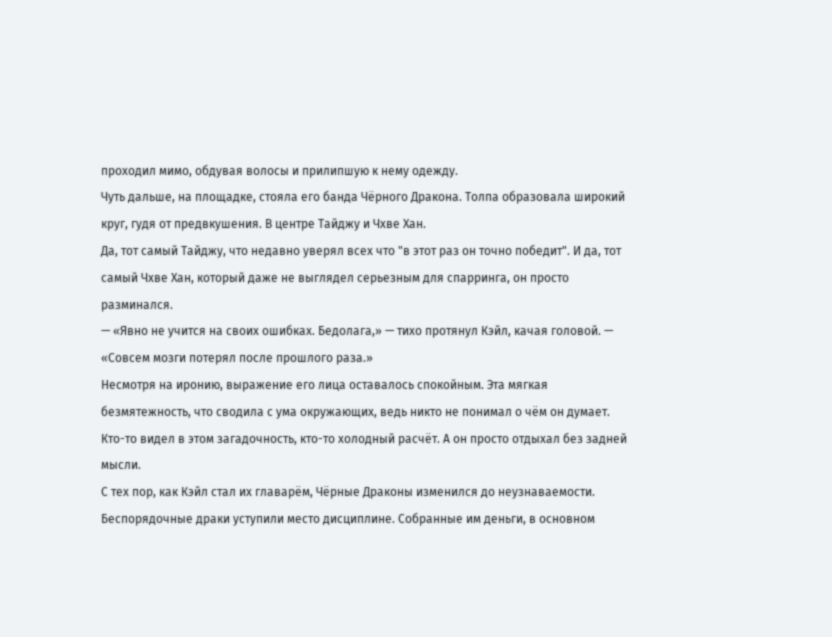проходил мимо, обдувая волосы и прилипшую к нему одежду.
Чуть дальше, на площадке, стояла его банда Чёрного Дракона. Толпа образовала широкий круг, гудя от предвкушения. В центре Тайджу и Чхве Хан.
Да, тот самый Тайджу, что недавно уверял всех что "в этот раз он точно победит". И да, тот самый Чхве Хан, который даже не выглядел серьезным для спарринга, он просто разминался.
— «Явно не учится на своих ошибках. Бедолага,» — тихо протянул Кэйл, качая головой. — «Совсем мозги потерял после прошлого раза.»
Несмотря на иронию, выражение его лица оставалось спокойным. Эта мягкая безмятежность, что сводила с ума окружающих, ведь никто не понимал о чём он думает. Кто-то видел в этом загадочность, кто-то холодный расчёт. А он просто отдыхал без задней мысли.
С тех пор, как Кэйл стал их главарём, Чёрные Драконы изменился до неузнаваемости. Беспорядочные драки уступили место дисциплине. Собранные им деньги, в основном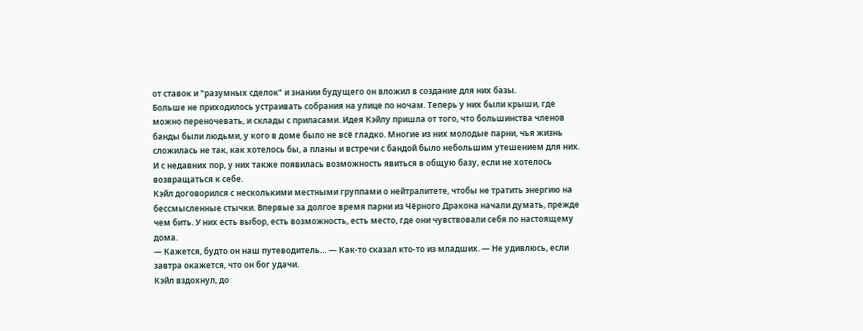от ставок и "разумных сделок" и знании будущего он вложил в создание для них базы.
Больше не приходилось устраивать собрания на улице по ночам. Теперь у них были крыши, где можно переночевать, и склады с припасами. Идея Кэйлу пришла от того, что большинства членов банды были людьми, у кого в доме было не всё гладко. Многие из них молодые парни, чья жизнь сложилась не так, как хотелось бы, а планы и встречи с бандой было небольшим утешением для них. И с недавних пор, у них также появилась возможность явиться в общую базу, если не хотелось возвращаться к себе.
Кэйл договорился с несколькими местными группами о нейтралитете, чтобы не тратить энергию на бессмысленные стычки. Впервые за долгое время парни из Чёрного Дракона начали думать, прежде чем бить. У них есть выбор, есть возможность, есть место, где они чувствовали себя по настоящему дома.
— Кажется, будто он наш путеводитель… — Как-то сказал кто-то из младших. — Не удивлюсь, если завтра окажется, что он бог удачи.
Кэйл вздохнул, до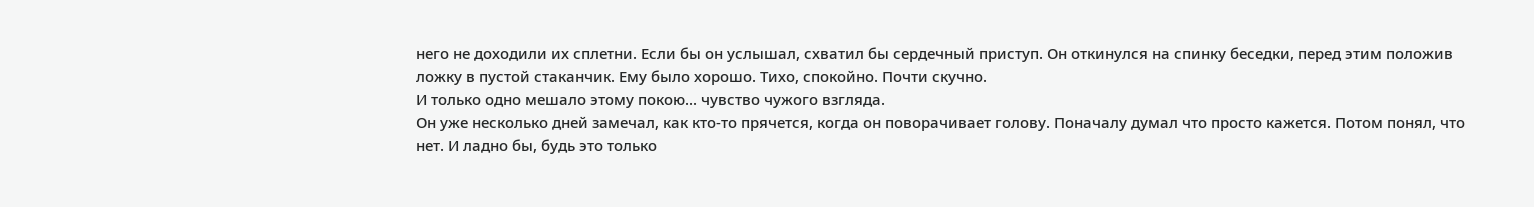него не доходили их сплетни. Если бы он услышал, схватил бы сердечный приступ. Он откинулся на спинку беседки, перед этим положив ложку в пустой стаканчик. Ему было хорошо. Тихо, спокойно. Почти скучно.
И только одно мешало этому покою... чувство чужого взгляда.
Он уже несколько дней замечал, как кто-то прячется, когда он поворачивает голову. Поначалу думал что просто кажется. Потом понял, что нет. И ладно бы, будь это только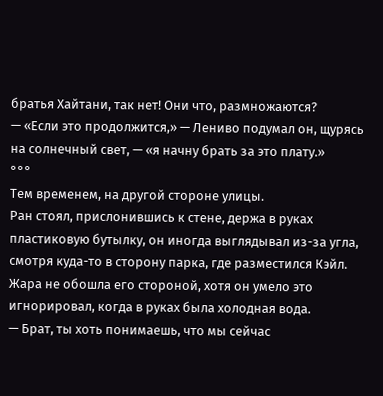братья Хайтани, так нет! Они что, размножаются?
— «Если это продолжится,» — Лениво подумал он, щурясь на солнечный свет, — «я начну брать за это плату.»
°°°
Тем временем, на другой стороне улицы.
Ран стоял, прислонившись к стене, держа в руках пластиковую бутылку, он иногда выглядывал из-за угла, смотря куда-то в сторону парка, где разместился Кэйл. Жара не обошла его стороной, хотя он умело это игнорировал, когда в руках была холодная вода.
— Брат, ты хоть понимаешь, что мы сейчас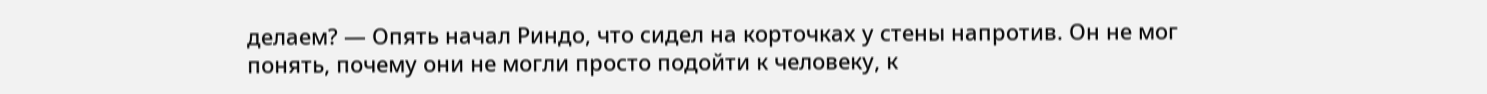делаем? — Опять начал Риндо, что сидел на корточках у стены напротив. Он не мог понять, почему они не могли просто подойти к человеку, к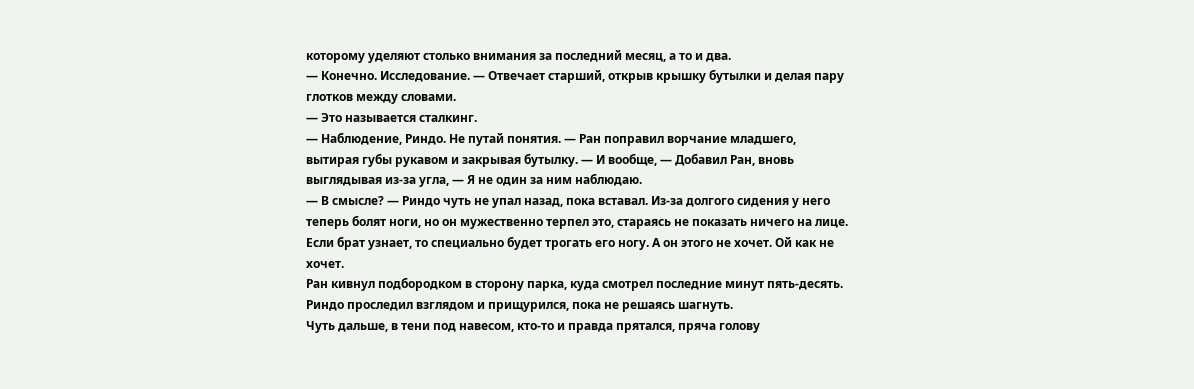которому уделяют столько внимания за последний месяц, а то и два.
— Конечно. Исследование. — Отвечает старший, открыв крышку бутылки и делая пару глотков между словами.
— Это называется сталкинг.
— Наблюдение, Риндо. Не путай понятия. — Ран поправил ворчание младшего, вытирая губы рукавом и закрывая бутылку. — И вообще, — Добавил Ран, вновь выглядывая из-за угла, — Я не один за ним наблюдаю.
— В смысле? — Риндо чуть не упал назад, пока вставал. Из-за долгого сидения у него теперь болят ноги, но он мужественно терпел это, стараясь не показать ничего на лице. Если брат узнает, то специально будет трогать его ногу. А он этого не хочет. Ой как не хочет.
Ран кивнул подбородком в сторону парка, куда смотрел последние минут пять-десять. Риндо проследил взглядом и прищурился, пока не решаясь шагнуть.
Чуть дальше, в тени под навесом, кто-то и правда прятался, пряча голову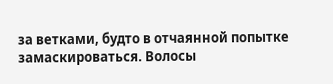за ветками, будто в отчаянной попытке замаскироваться. Волосы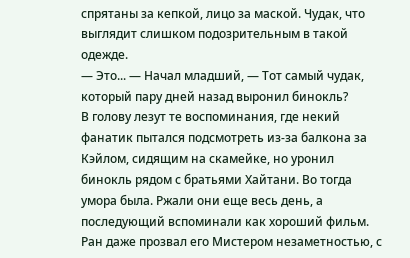спрятаны за кепкой, лицо за маской. Чудак, что выглядит слишком подозрительным в такой одежде.
— Это... — Начал младший, — Тот самый чудак, который пару дней назад выронил бинокль?
В голову лезут те воспоминания, где некий фанатик пытался подсмотреть из-за балкона за Кэйлом, сидящим на скамейке, но уронил бинокль рядом с братьями Хайтани. Во тогда умора была. Ржали они еще весь день, а последующий вспоминали как хороший фильм. Ран даже прозвал его Мистером незаметностью, с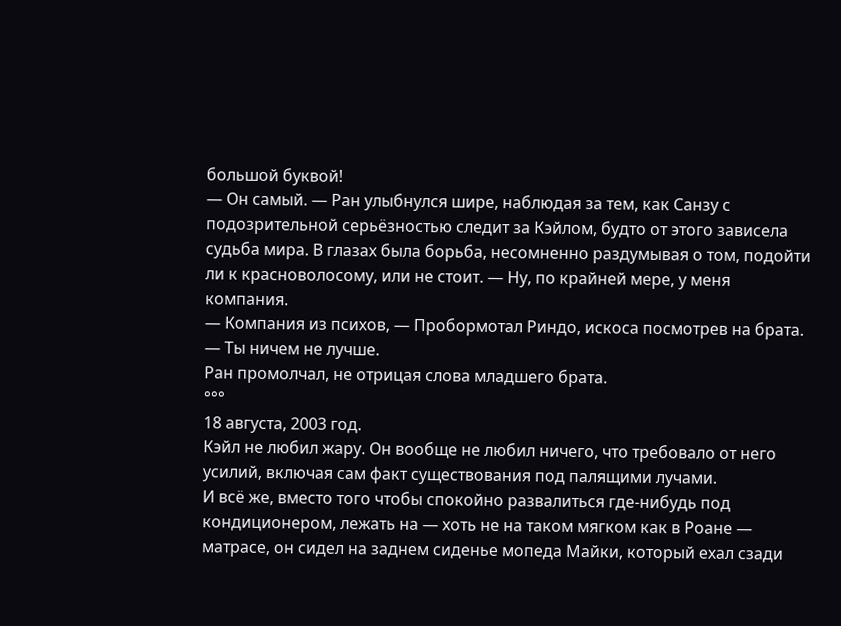большой буквой!
— Он самый. — Ран улыбнулся шире, наблюдая за тем, как Санзу с подозрительной серьёзностью следит за Кэйлом, будто от этого зависела судьба мира. В глазах была борьба, несомненно раздумывая о том, подойти ли к красноволосому, или не стоит. — Ну, по крайней мере, у меня компания.
— Компания из психов, — Пробормотал Риндо, искоса посмотрев на брата. — Ты ничем не лучше.
Ран промолчал, не отрицая слова младшего брата.
°°°
18 августа, 2003 год.
Кэйл не любил жару. Он вообще не любил ничего, что требовало от него усилий, включая сам факт существования под палящими лучами.
И всё же, вместо того чтобы спокойно развалиться где-нибудь под кондиционером, лежать на — хоть не на таком мягком как в Роане — матрасе, он сидел на заднем сиденье мопеда Майки, который ехал сзади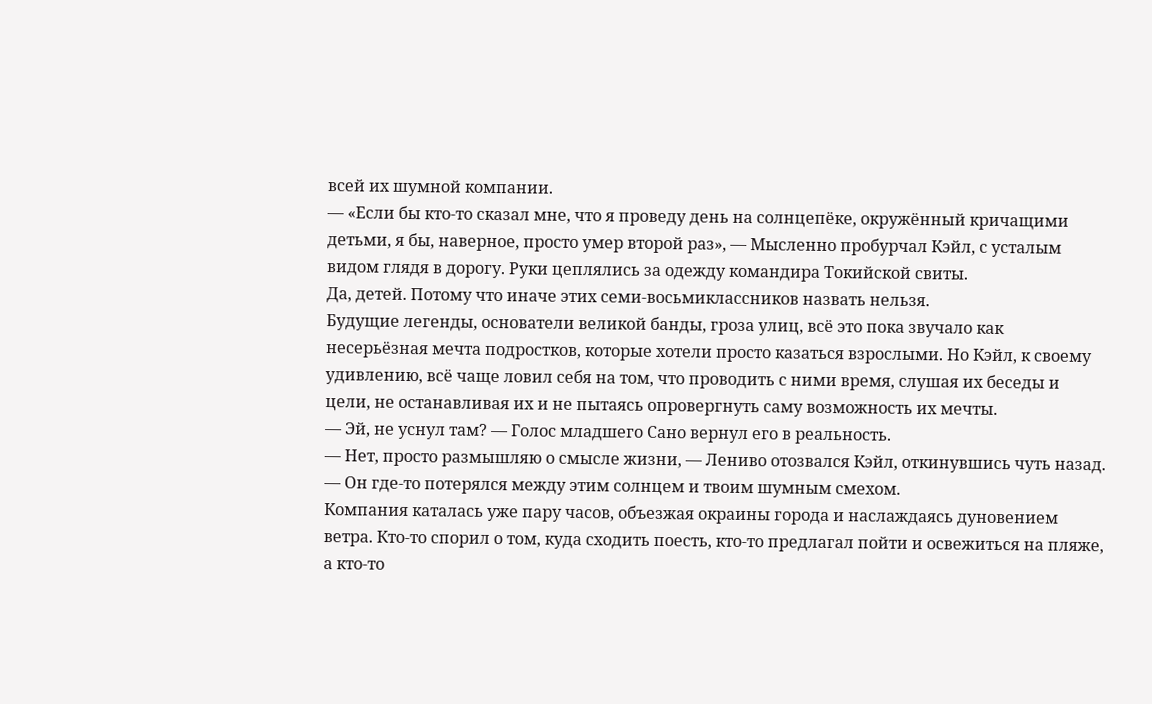всей их шумной компании.
— «Если бы кто-то сказал мне, что я проведу день на солнцепёке, окружённый кричащими детьми, я бы, наверное, просто умер второй раз», — Мысленно пробурчал Кэйл, с усталым видом глядя в дорогу. Руки цеплялись за одежду командира Токийской свиты.
Да, детей. Потому что иначе этих семи-восьмиклассников назвать нельзя.
Будущие легенды, основатели великой банды, гроза улиц, всё это пока звучало как несерьёзная мечта подростков, которые хотели просто казаться взрослыми. Но Кэйл, к своему удивлению, всё чаще ловил себя на том, что проводить с ними время, слушая их беседы и цели, не останавливая их и не пытаясь опровергнуть саму возможность их мечты.
— Эй, не уснул там? — Голос младшего Сано вернул его в реальность.
— Нет, просто размышляю о смысле жизни, — Лениво отозвался Кэйл, откинувшись чуть назад. — Он где-то потерялся между этим солнцем и твоим шумным смехом.
Компания каталась уже пару часов, объезжая окраины города и наслаждаясь дуновением ветра. Кто-то спорил о том, куда сходить поесть, кто-то предлагал пойти и освежиться на пляже, а кто-то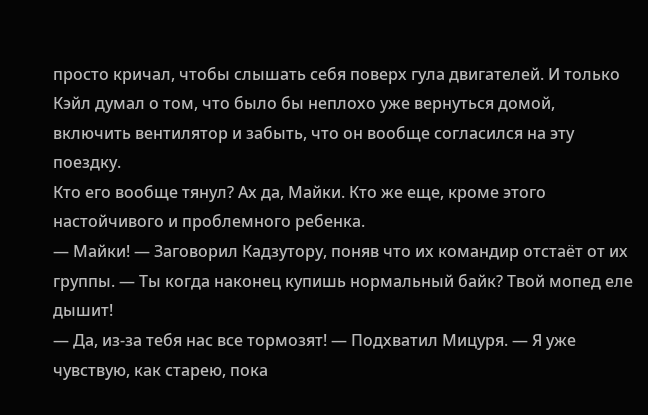просто кричал, чтобы слышать себя поверх гула двигателей. И только Кэйл думал о том, что было бы неплохо уже вернуться домой, включить вентилятор и забыть, что он вообще согласился на эту поездку.
Кто его вообще тянул? Ах да, Майки. Кто же еще, кроме этого настойчивого и проблемного ребенка.
— Майки! — Заговорил Кадзутору, поняв что их командир отстаёт от их группы. — Ты когда наконец купишь нормальный байк? Твой мопед еле дышит!
— Да, из-за тебя нас все тормозят! — Подхватил Мицуря. — Я уже чувствую, как старею, пока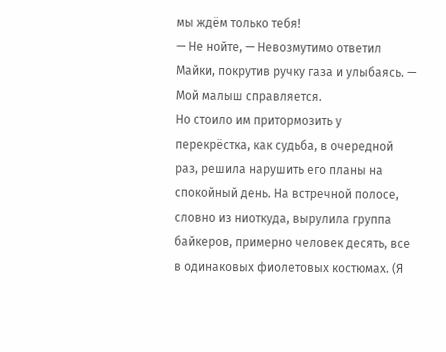мы ждём только тебя!
— Не нойте, — Невозмутимо ответил Майки, покрутив ручку газа и улыбаясь. — Мой малыш справляется.
Но стоило им притормозить у перекрёстка, как судьба, в очередной раз, решила нарушить его планы на спокойный день. На встречной полосе, словно из ниоткуда, вырулила группа байкеров, примерно человек десять, все в одинаковых фиолетовых костюмах. (Я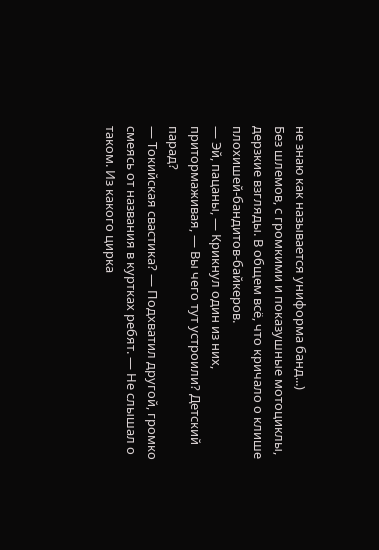не знаю как называется униформа банд...)
Без шлемов, с громкими и показушные мотоциклы, дерзкие взгляды. В общем всё, что кричало о клише плохишей-бандитов-байкеров.
— Эй, пацаны, — Крикнул один из них, притормаживая, — Вы чего тут устроили? Детский парад?
— Токийская свастика? — Подхватил другой, громко смеясь от названия в куртках ребят. — Не слышал о таком. Из какого цирка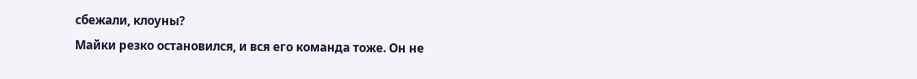сбежали, клоуны?
Майки резко остановился, и вся его команда тоже. Он не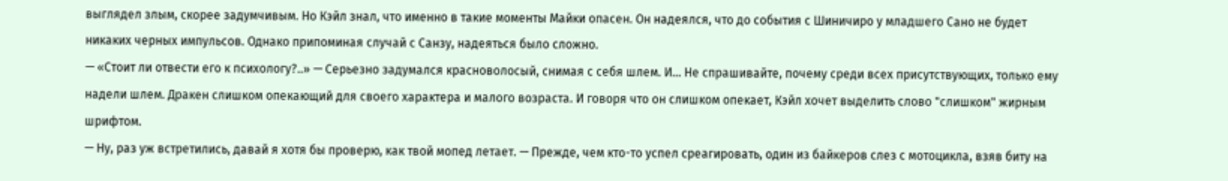выглядел злым, скорее задумчивым. Но Кэйл знал, что именно в такие моменты Майки опасен. Он надеялся, что до события с Шиничиро у младшего Сано не будет никаких черных импульсов. Однако припоминая случай с Санзу, надеяться было сложно.
— «Стоит ли отвести его к психологу?..» — Серьезно задумался красноволосый, снимая с себя шлем. И... Не спрашивайте, почему среди всех присутствующих, только ему надели шлем. Дракен слишком опекающий для своего характера и малого возраста. И говоря что он слишком опекает, Кэйл хочет выделить слово "слишком" жирным шрифтом.
— Ну, раз уж встретились, давай я хотя бы проверю, как твой мопед летает. — Прежде, чем кто-то успел среагировать, один из байкеров слез с мотоцикла, взяв биту на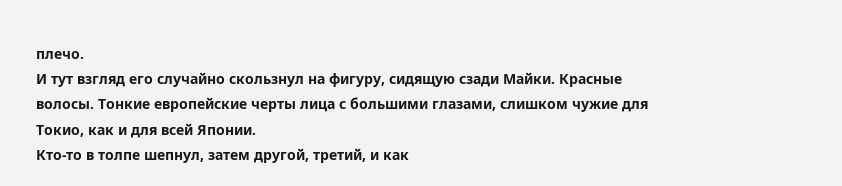плечо.
И тут взгляд его случайно скользнул на фигуру, сидящую сзади Майки. Красные волосы. Тонкие европейские черты лица с большими глазами, слишком чужие для Токио, как и для всей Японии.
Кто-то в толпе шепнул, затем другой, третий, и как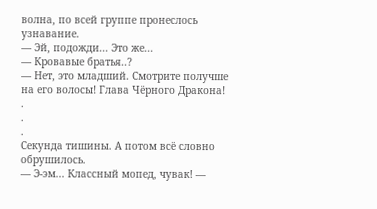волна, по всей группе пронеслось узнавание.
— Эй, подожди... Это же...
— Кровавые братья..?
— Нет, это младший. Смотрите получше на его волосы! Глава Чёрного Дракона!
.
.
.
Секунда тишины. А потом всё словно обрушилось.
— Э-эм... Классный мопед, чувак! —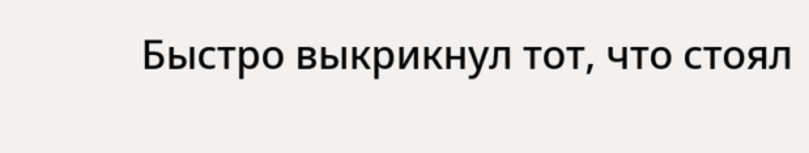Быстро выкрикнул тот, что стоял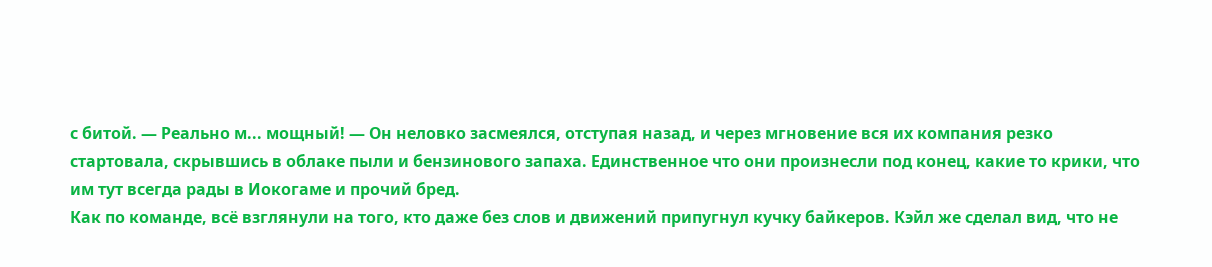с битой. — Реально м... мощный! — Он неловко засмеялся, отступая назад, и через мгновение вся их компания резко стартовала, скрывшись в облаке пыли и бензинового запаха. Единственное что они произнесли под конец, какие то крики, что им тут всегда рады в Иокогаме и прочий бред.
Как по команде, всё взглянули на того, кто даже без слов и движений припугнул кучку байкеров. Кэйл же сделал вид, что не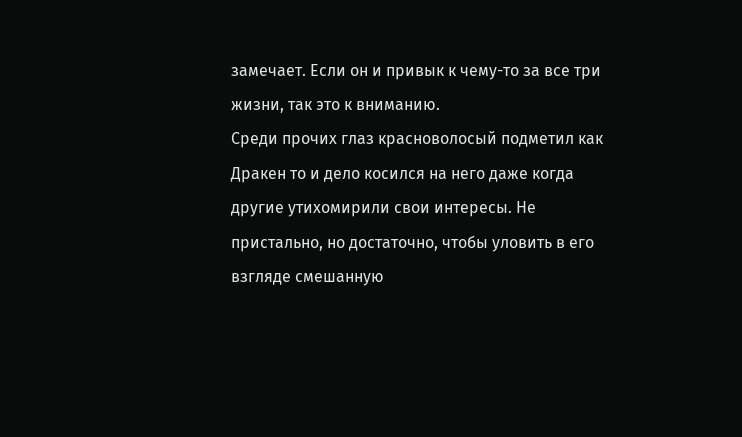замечает. Если он и привык к чему-то за все три жизни, так это к вниманию.
Среди прочих глаз красноволосый подметил как Дракен то и дело косился на него даже когда другие утихомирили свои интересы. Не пристально, но достаточно, чтобы уловить в его взгляде смешанную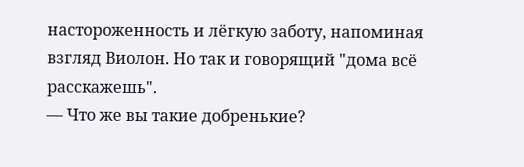настороженность и лёгкую заботу, напоминая взгляд Виолон. Но так и говорящий "дома всё расскажешь".
— Что же вы такие добренькие?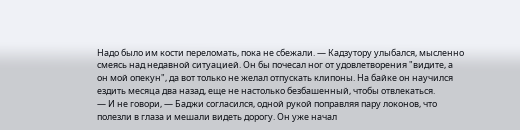Надо было им кости переломать, пока не сбежали. — Кадзутору улыбался, мысленно смеясь над недавной ситуацией. Он бы почесал ног от удовлетворения "видите, а он мой опекун", да вот только не желал отпускать клипоны. На байке он научился ездить месяца два назад, еще не настолько безбашенный, чтобы отвлекаться.
— И не говори, — Баджи согласился, одной рукой поправляя пару локонов, что полезли в глаза и мешали видеть дорогу. Он уже начал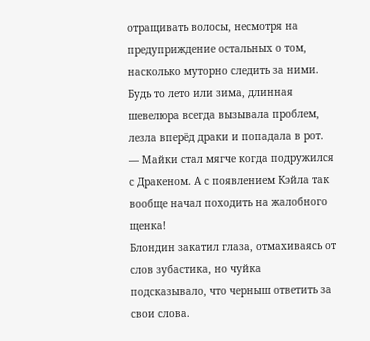отращивать волосы, несмотря на предуприждение остальных о том, насколько муторно следить за ними. Будь то лето или зима, длинная шевелюра всегда вызывала проблем, лезла вперёд драки и попадала в рот. — Майки стал мягче когда подружился с Дракеном. А с появлением Кэйла так вообще начал походить на жалобного щенка!
Блондин закатил глаза, отмахиваясь от слов зубастика, но чуйка подсказывало, что черныш ответить за свои слова.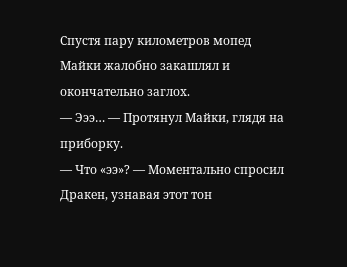Спустя пару километров мопед Майки жалобно закашлял и окончательно заглох.
— Эээ… — Протянул Майки, глядя на приборку.
— Что «ээ»? — Моментально спросил Дракен, узнавая этот тон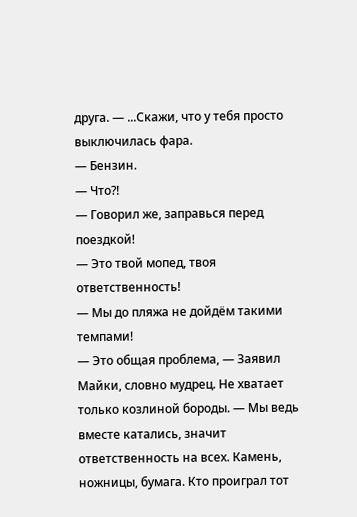друга. — ...Скажи, что у тебя просто выключилась фара.
— Бензин.
— Что?!
— Говорил же, заправься перед поездкой!
— Это твой мопед, твоя ответственность!
— Мы до пляжа не дойдём такими темпами!
— Это общая проблема, — Заявил Майки, словно мудрец. Не хватает только козлиной бороды. — Мы ведь вместе катались, значит ответственность на всех. Камень, ножницы, бумага. Кто проиграл тот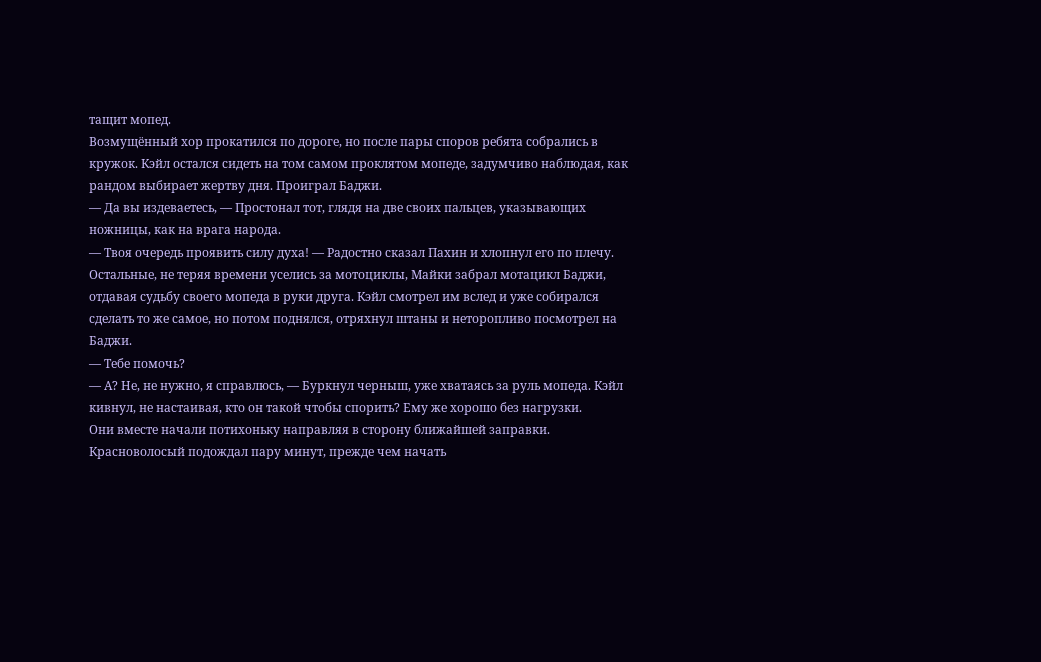тащит мопед.
Возмущённый хор прокатился по дороге, но после пары споров ребята собрались в кружок. Кэйл остался сидеть на том самом проклятом мопеде, задумчиво наблюдая, как рандом выбирает жертву дня. Проиграл Баджи.
— Да вы издеваетесь, — Простонал тот, глядя на две своих пальцев, указывающих ножницы, как на врага народа.
— Твоя очередь проявить силу духа! — Радостно сказал Пахин и хлопнул его по плечу.
Остальные, не теряя времени уселись за мотоциклы, Майки забрал мотацикл Баджи, отдавая судьбу своего мопеда в руки друга. Кэйл смотрел им вслед и уже собирался сделать то же самое, но потом поднялся, отряхнул штаны и неторопливо посмотрел на Баджи.
— Тебе помочь?
— А? Не, не нужно, я справлюсь, — Буркнул черныш, уже хватаясь за руль мопеда. Кэйл кивнул, не настаивая, кто он такой чтобы спорить? Ему же хорошо без нагрузки.
Они вместе начали потихоньку направляя в сторону ближайшей заправки. Красноволосый подождал пару минут, прежде чем начать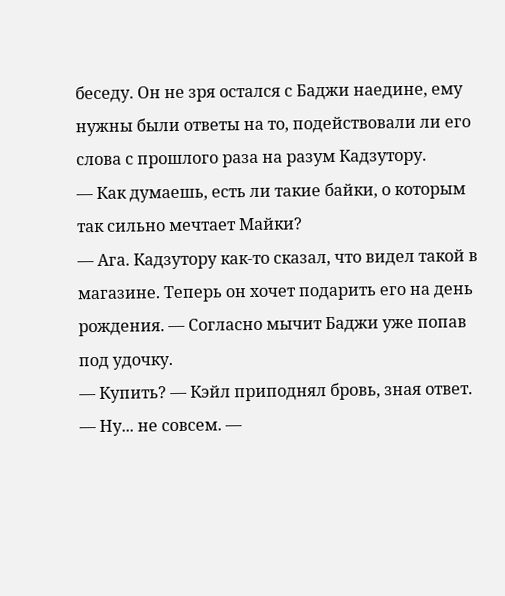беседу. Он не зря остался с Баджи наедине, ему нужны были ответы на то, подействовали ли его слова с прошлого раза на разум Кадзутору.
— Как думаешь, есть ли такие байки, о которым так сильно мечтает Майки?
— Ага. Кадзутору как-то сказал, что видел такой в магазине. Теперь он хочет подарить его на день рождения. — Согласно мычит Баджи уже попав под удочку.
— Купить? — Кэйл приподнял бровь, зная ответ.
— Ну... не совсем. —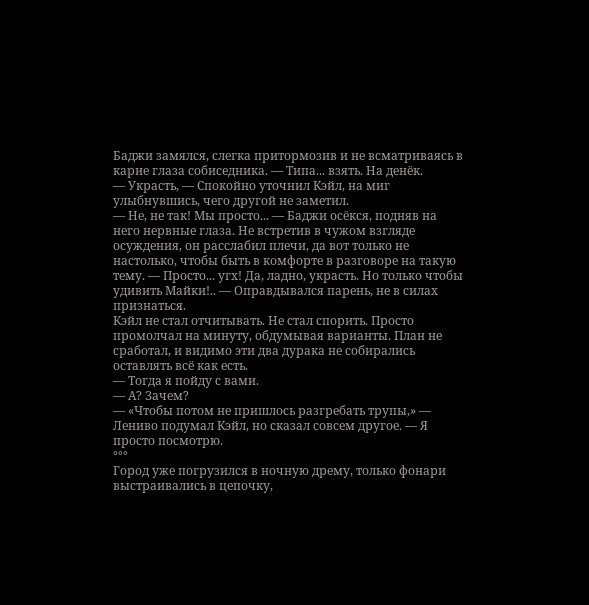Баджи замялся, слегка притормозив и не всматриваясь в карие глаза собиседника. — Типа... взять. На денёк.
— Украсть, — Спокойно уточнил Кэйл, на миг улыбнувшись, чего другой не заметил.
— Не, не так! Мы просто... — Баджи осёкся, подняв на него нервные глаза. Не встретив в чужом взгляде осуждения, он расслабил плечи, да вот только не настолько, чтобы быть в комфорте в разговоре на такую тему. — Просто... угх! Да, ладно, украсть. Но только чтобы удивить Майки!.. — Оправдывался парень, не в силах признаться.
Кэйл не стал отчитывать. Не стал спорить. Просто промолчал на минуту, обдумывая варианты. План не сработал, и видимо эти два дурака не собирались оставлять всё как есть.
— Тогда я пойду с вами.
— А? Зачем?
— «Чтобы потом не пришлось разгребать трупы,» — Лениво подумал Кэйл, но сказал совсем другое. — Я просто посмотрю.
°°°
Город уже погрузился в ночную дрему, только фонари выстраивались в цепочку,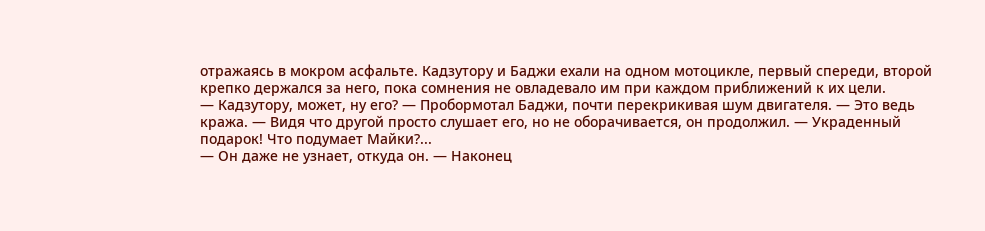отражаясь в мокром асфальте. Кадзутору и Баджи ехали на одном мотоцикле, первый спереди, второй крепко держался за него, пока сомнения не овладевало им при каждом приближений к их цели.
— Кадзутору, может, ну его? — Пробормотал Баджи, почти перекрикивая шум двигателя. — Это ведь кража. — Видя что другой просто слушает его, но не оборачивается, он продолжил. — Украденный подарок! Что подумает Майки?...
— Он даже не узнает, откуда он. — Наконец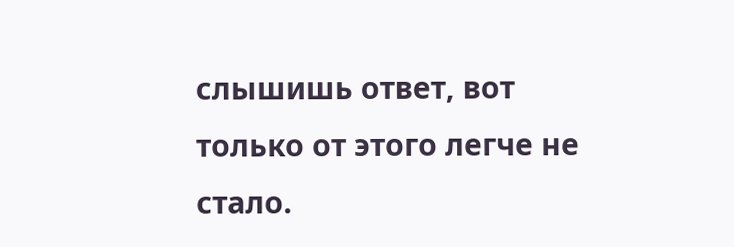слышишь ответ, вот только от этого легче не стало.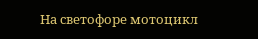На светофоре мотоцикл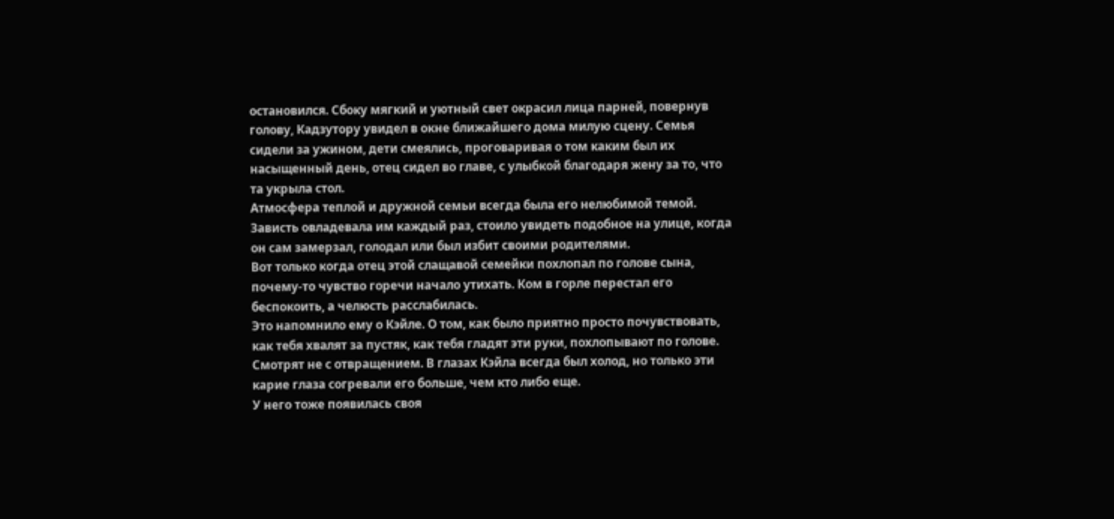остановился. Сбоку мягкий и уютный свет окрасил лица парней, повернув голову, Кадзутору увидел в окне ближайшего дома милую сцену. Семья сидели за ужином, дети смеялись, проговаривая о том каким был их насыщенный день, отец сидел во главе, с улыбкой благодаря жену за то, что та укрыла стол.
Атмосфера теплой и дружной семьи всегда была его нелюбимой темой. Зависть овладевала им каждый раз, стоило увидеть подобное на улице, когда он сам замерзал, голодал или был избит своими родителями.
Вот только когда отец этой слащавой семейки похлопал по голове сына, почему-то чувство горечи начало утихать. Ком в горле перестал его беспокоить, а челюсть расслабилась.
Это напомнило ему о Кэйле. О том, как было приятно просто почувствовать, как тебя хвалят за пустяк, как тебя гладят эти руки, похлопывают по голове. Смотрят не с отвращением. В глазах Кэйла всегда был холод, но только эти карие глаза согревали его больше, чем кто либо еще.
У него тоже появилась своя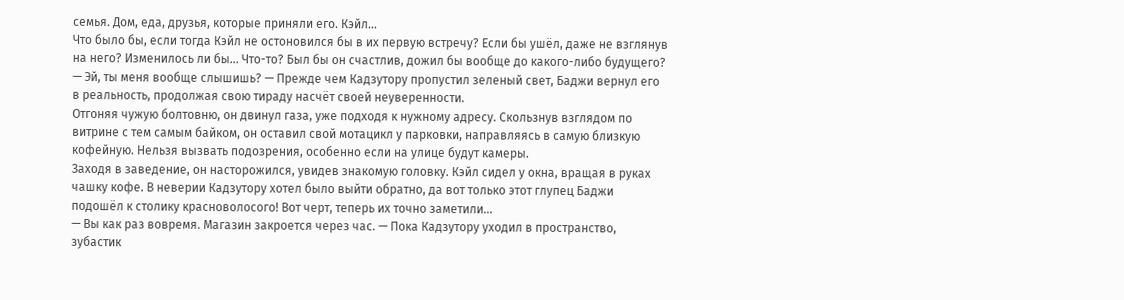семья. Дом, еда, друзья, которые приняли его. Кэйл...
Что было бы, если тогда Кэйл не остоновился бы в их первую встречу? Если бы ушёл, даже не взглянув на него? Изменилось ли бы... Что-то? Был бы он счастлив, дожил бы вообще до какого-либо будущего?
— Эй, ты меня вообще слышишь? — Прежде чем Кадзутору пропустил зеленый свет, Баджи вернул его в реальность, продолжая свою тираду насчёт своей неуверенности.
Отгоняя чужую болтовню, он двинул газа, уже подходя к нужному адресу. Скользнув взглядом по витрине с тем самым байком, он оставил свой мотацикл у парковки, направляясь в самую близкую кофейную. Нельзя вызвать подозрения, особенно если на улице будут камеры.
Заходя в заведение, он насторожился, увидев знакомую головку. Кэйл сидел у окна, вращая в руках чашку кофе. В неверии Кадзутору хотел было выйти обратно, да вот только этот глупец Баджи подошёл к столику красноволосого! Вот черт, теперь их точно заметили...
— Вы как раз вовремя. Магазин закроется через час. — Пока Кадзутору уходил в пространство, зубастик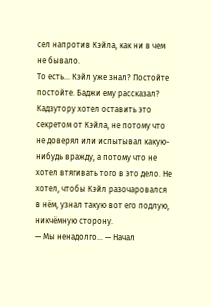сел напротив Кэйла, как ни в чем не бывало.
То есть... Кэйл уже знал? Постойте постойте. Баджи ему рассказал?
Кадзутору хотел оставить это секретом от Кэйла, не потому что не доверял или испытывал какую-нибудь вражду, а потому что не хотел втягивать того в это дело. Не хотел, чтобы Кэйл разочаровался в нём, узнал такую вот его подлую, никчёмную сторону.
— Мы ненадолго… — Начал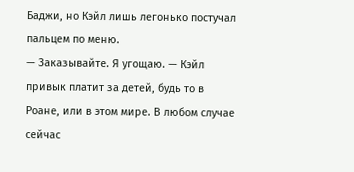Баджи, но Кэйл лишь легонько постучал пальцем по меню.
— Заказывайте. Я угощаю. — Кэйл привык платит за детей, будь то в Роане, или в этом мире. В любом случае сейчас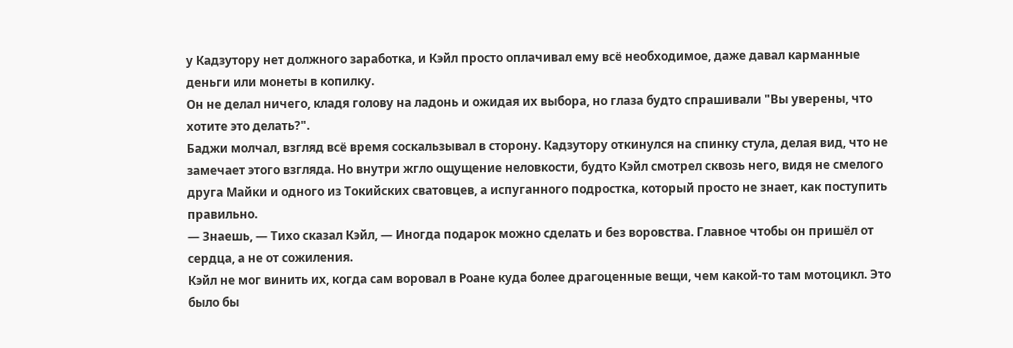у Кадзутору нет должного заработка, и Кэйл просто оплачивал ему всё необходимое, даже давал карманные деньги или монеты в копилку.
Он не делал ничего, кладя голову на ладонь и ожидая их выбора, но глаза будто спрашивали "Вы уверены, что хотите это делать?".
Баджи молчал, взгляд всё время соскальзывал в сторону. Кадзутору откинулся на спинку стула, делая вид, что не замечает этого взгляда. Но внутри жгло ощущение неловкости, будто Кэйл смотрел сквозь него, видя не смелого друга Майки и одного из Токийских сватовцев, а испуганного подростка, который просто не знает, как поступить правильно.
— Знаешь, — Тихо сказал Кэйл, — Иногда подарок можно сделать и без воровства. Главное чтобы он пришёл от сердца, а не от сожиления.
Кэйл не мог винить их, когда сам воровал в Роане куда более драгоценные вещи, чем какой-то там мотоцикл. Это было бы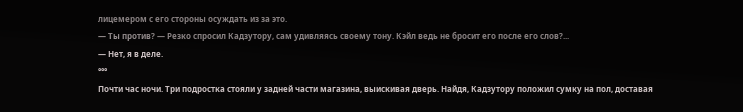лицемером с его стороны осуждать из за это.
— Ты против? — Резко спросил Кадзутору, сам удивляясь своему тону. Кэйл ведь не бросит его после его слов?...
— Нет, я в деле.
°°°
Почти час ночи. Три подростка стояли у задней части магазина, выискивая дверь. Найдя, Кадзутору положил сумку на пол, доставая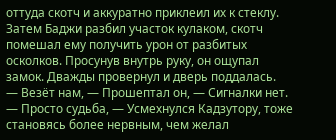оттуда скотч и аккуратно приклеил их к стеклу. Затем Баджи разбил участок кулаком, скотч помешал ему получить урон от разбитых осколков. Просунув внутрь руку, он ощупал замок. Дважды провернул и дверь поддалась.
— Везёт нам, — Прошептал он, — Сигналки нет.
— Просто судьба, — Усмехнулся Кадзутору, тоже становясь более нервным, чем желал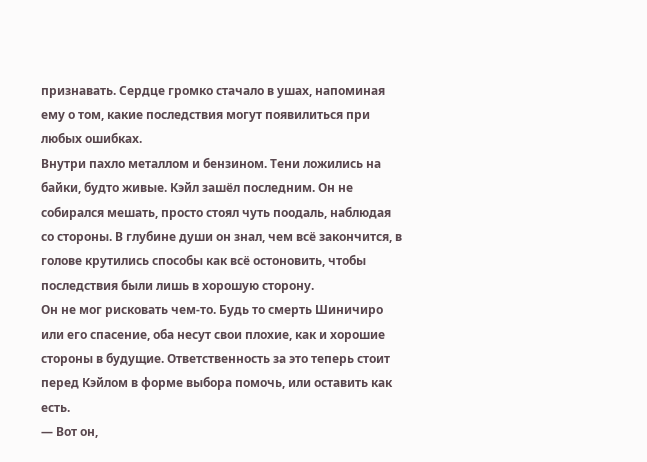признавать. Сердце громко стачало в ушах, напоминая ему о том, какие последствия могут появилиться при любых ошибках.
Внутри пахло металлом и бензином. Тени ложились на байки, будто живые. Кэйл зашёл последним. Он не собирался мешать, просто стоял чуть поодаль, наблюдая со стороны. В глубине души он знал, чем всё закончится, в голове крутились способы как всё остоновить, чтобы последствия были лишь в хорошую сторону.
Он не мог рисковать чем-то. Будь то смерть Шиничиро или его спасение, оба несут свои плохие, как и хорошие стороны в будущие. Ответственность за это теперь стоит перед Кэйлом в форме выбора помочь, или оставить как есть.
— Вот он,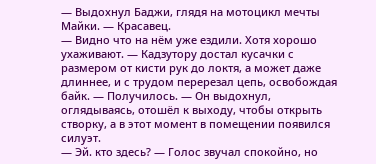— Выдохнул Баджи, глядя на мотоцикл мечты Майки. — Красавец.
— Видно что на нём уже ездили. Хотя хорошо ухаживают. — Кадзутору достал кусачки с размером от кисти рук до локтя, а может даже длиннее, и с трудом перерезал цепь, освобождая байк. — Получилось. — Он выдохнул, оглядываясь, отошёл к выходу, чтобы открыть створку, а в этот момент в помещении появился силуэт.
— Эй. кто здесь? — Голос звучал спокойно, но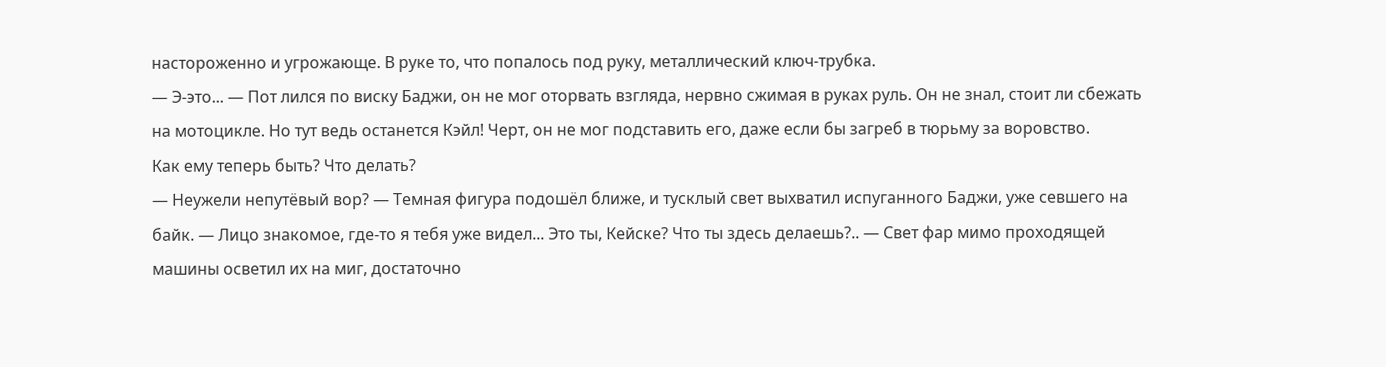настороженно и угрожающе. В руке то, что попалось под руку, металлический ключ-трубка.
— Э-это... — Пот лился по виску Баджи, он не мог оторвать взгляда, нервно сжимая в руках руль. Он не знал, стоит ли сбежать на мотоцикле. Но тут ведь останется Кэйл! Черт, он не мог подставить его, даже если бы загреб в тюрьму за воровство.
Как ему теперь быть? Что делать?
— Неужели непутёвый вор? — Темная фигура подошёл ближе, и тусклый свет выхватил испуганного Баджи, уже севшего на байк. — Лицо знакомое, где-то я тебя уже видел... Это ты, Кейске? Что ты здесь делаешь?.. — Свет фар мимо проходящей машины осветил их на миг, достаточно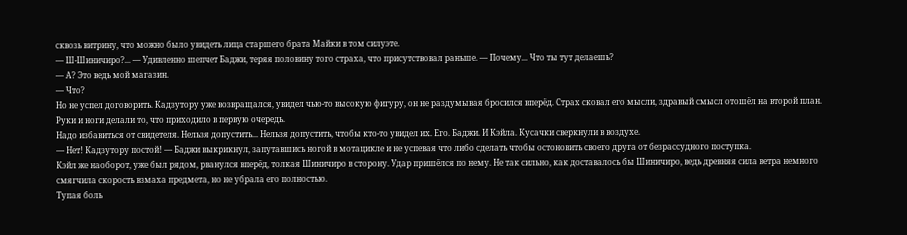сквозь витрину, что можно было увидеть лица старшего брата Майки в том силуэте.
— Ш-Шиничиро?... — Удивленно шепчет Баджи, теряя половину того страха, что присутствовал раньше. — Почему... Что ты тут делаешь?
— А? Это ведь мой магазин.
— Что?
Но не успел договорить. Кадзутору уже возвращался, увидел чью-то высокую фигуру, он не раздумывая бросился вперёд. Страх сковал его мысли, здравый смысл отошёл на второй план. Руки и ноги делали то, что приходило в первую очередь.
Надо избавиться от свидетеля. Нельзя допустить... Нельзя допустить, чтобы кто-то увидел их. Его. Баджи. И Кэйла. Кусачки сверкнули в воздухе.
— Нет! Кадзутору постой! — Баджи выкрикнул, запутавшись ногой в мотацикле и не успевая что либо сделать чтобы остоновить своего друга от безрассудного поступка.
Кэйл же наоборот, уже был рядом, рванулся вперёд, толкая Шиничиро в сторону. Удар пришёлся по нему. Не так сильно, как доставалось бы Шиничиро, ведь древняя сила ветра немного смягчила скорость взмаха предмета, но не убрала его полностью.
Тупая боль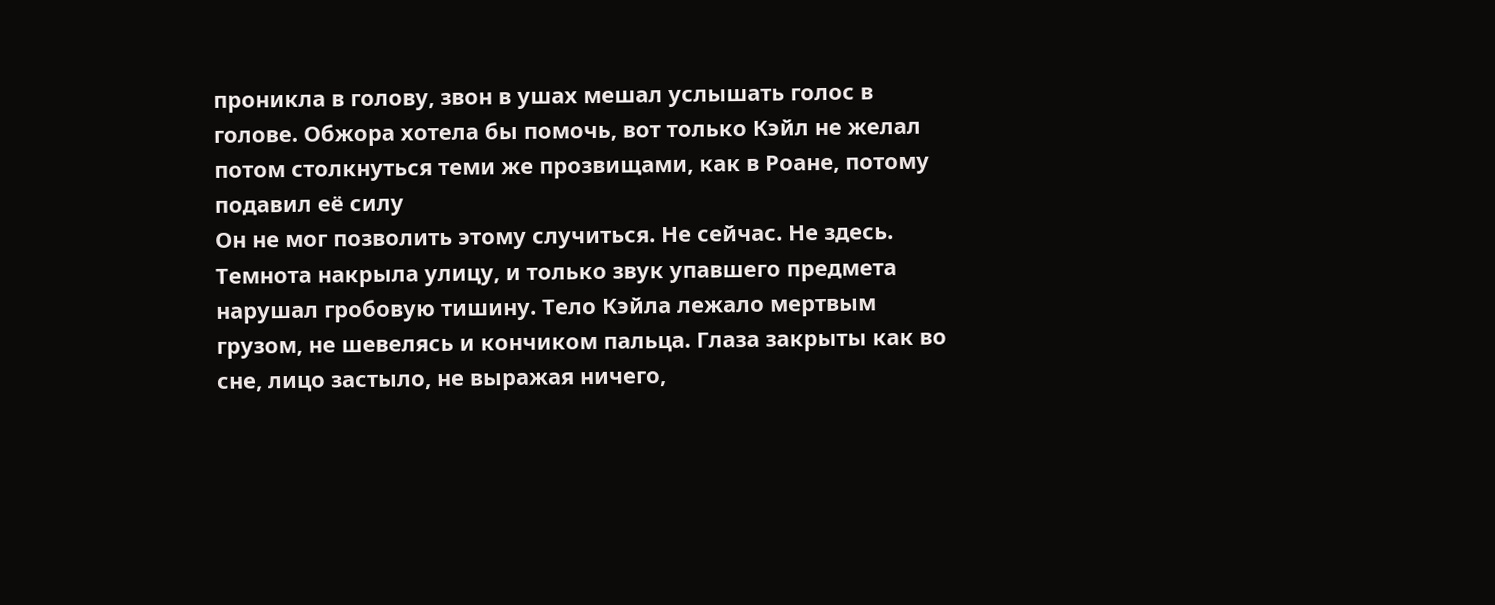проникла в голову, звон в ушах мешал услышать голос в голове. Обжора хотела бы помочь, вот только Кэйл не желал потом столкнуться теми же прозвищами, как в Роане, потому подавил её силу
Он не мог позволить этому случиться. Не сейчас. Не здесь.
Темнота накрыла улицу, и только звук упавшего предмета нарушал гробовую тишину. Тело Кэйла лежало мертвым грузом, не шевелясь и кончиком пальца. Глаза закрыты как во сне, лицо застыло, не выражая ничего,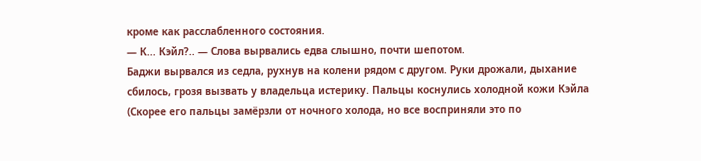кроме как расслабленного состояния.
— К... Кэйл?.. — Слова вырвались едва слышно, почти шепотом.
Баджи вырвался из седла, рухнув на колени рядом с другом. Руки дрожали, дыхание сбилось, грозя вызвать у владельца истерику. Пальцы коснулись холодной кожи Кэйла (Скорее его пальцы замёрзли от ночного холода, но все восприняли это по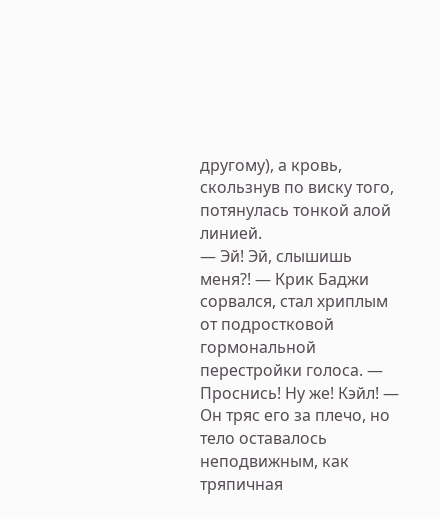другому), а кровь, скользнув по виску того, потянулась тонкой алой линией.
— Эй! Эй, слышишь меня?! — Крик Баджи сорвался, стал хриплым от подростковой гормональной перестройки голоса. — Проснись! Ну же! Кэйл! — Он тряс его за плечо, но тело оставалось неподвижным, как тряпичная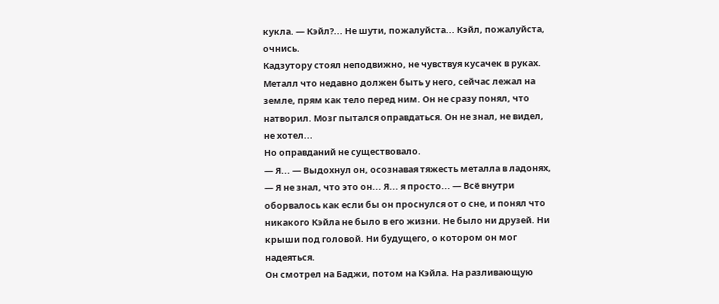кукла. — Кэйл?... Не шути, пожалуйста... Кэйл, пожалуйста, очнись.
Кадзутору стоял неподвижно, не чувствуя кусачек в руках. Металл что недавно должен быть у него, сейчас лежал на земле, прям как тело перед ним. Он не сразу понял, что натворил. Мозг пытался оправдаться. Он не знал, не видел, не хотел...
Но оправданий не существовало.
— Я... — Выдохнул он, осознавая тяжесть металла в ладонях, — Я не знал, что это он... Я... я просто... — Всё внутри оборвалось как если бы он проснулся от о сне, и понял что никакого Кэйла не было в его жизни. Не было ни друзей. Ни крыши под головой. Ни будущего, о котором он мог надеяться.
Он смотрел на Баджи, потом на Кэйла. На разливающую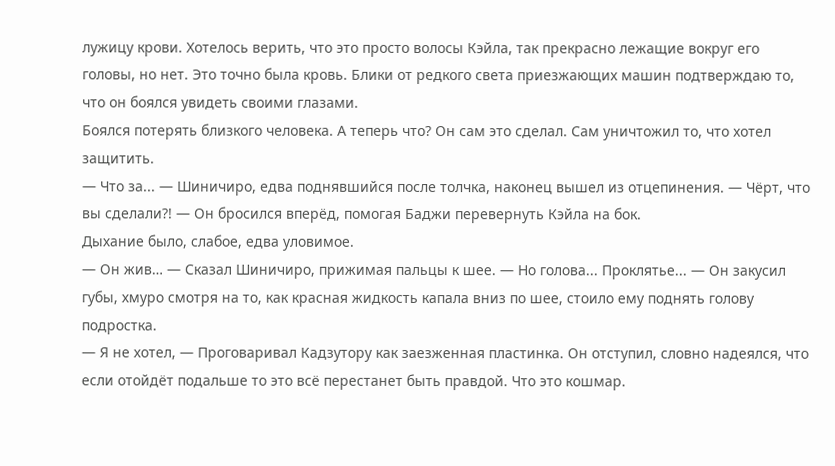лужицу крови. Хотелось верить, что это просто волосы Кэйла, так прекрасно лежащие вокруг его головы, но нет. Это точно была кровь. Блики от редкого света приезжающих машин подтверждаю то, что он боялся увидеть своими глазами.
Боялся потерять близкого человека. А теперь что? Он сам это сделал. Сам уничтожил то, что хотел защитить.
— Что за... — Шиничиро, едва поднявшийся после толчка, наконец вышел из отцепинения. — Чёрт, что вы сделали?! — Он бросился вперёд, помогая Баджи перевернуть Кэйла на бок.
Дыхание было, слабое, едва уловимое.
— Он жив… — Сказал Шиничиро, прижимая пальцы к шее. — Но голова... Проклятье... — Он закусил губы, хмуро смотря на то, как красная жидкость капала вниз по шее, стоило ему поднять голову подростка.
— Я не хотел, — Проговаривал Кадзутору как заезженная пластинка. Он отступил, словно надеялся, что если отойдёт подальше то это всё перестанет быть правдой. Что это кошмар.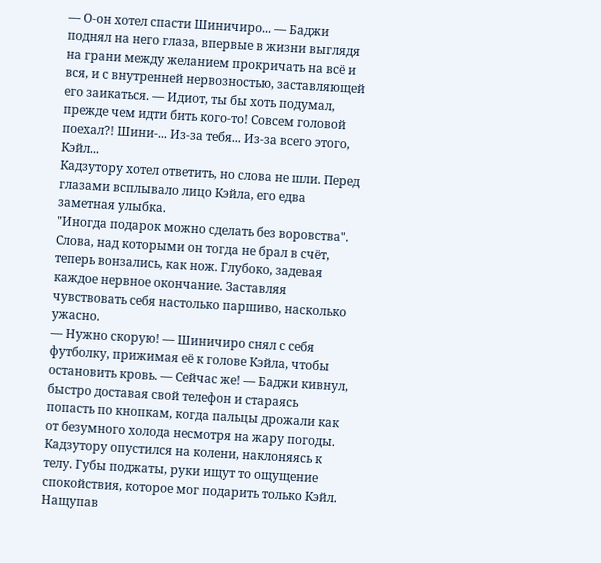— О-он хотел спасти Шиничиро... — Баджи поднял на него глаза, впервые в жизни выглядя на грани между желанием прокричать на всё и вся, и с внутренней нервозностью, заставляющей его заикаться. — Идиот, ты бы хоть подумал, прежде чем идти бить кого-то! Совсем головой поехал?! Шини-... Из-за тебя... Из-за всего этого, Кэйл...
Кадзутору хотел ответить, но слова не шли. Перед глазами всплывало лицо Кэйла, его едва заметная улыбка.
"Иногда подарок можно сделать без воровства".
Слова, над которыми он тогда не брал в счёт, теперь вонзались, как нож. Глубоко, задевая каждое нервное окончание. Заставляя чувствовать себя настолько паршиво, насколько ужасно.
— Нужно скорую! — Шиничиро снял с себя футболку, прижимая её к голове Кэйла, чтобы остановить кровь. — Сейчас же! — Баджи кивнул, быстро доставая свой телефон и стараясь попасть по кнопкам, когда пальцы дрожали как от безумного холода несмотря на жару погоды.
Кадзутору опустился на колени, наклоняясь к телу. Губы поджаты, руки ищут то ощущение спокойствия, которое мог подарить только Кэйл. Нащупав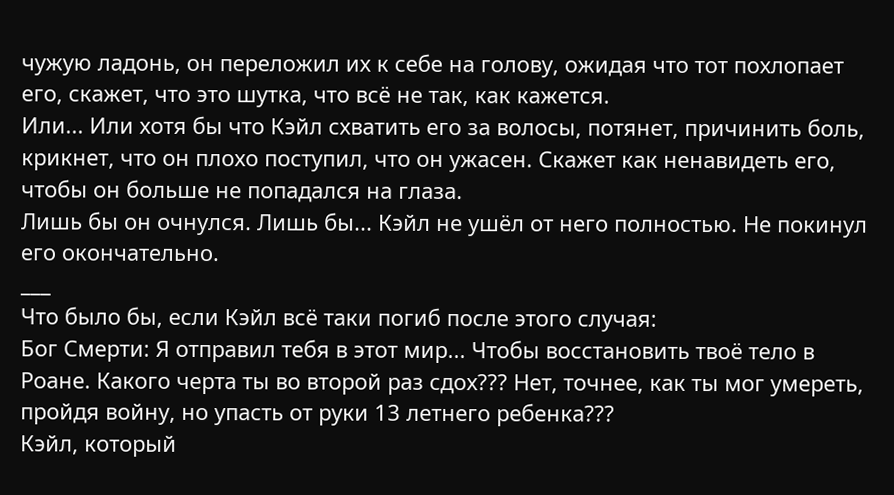чужую ладонь, он переложил их к себе на голову, ожидая что тот похлопает его, скажет, что это шутка, что всё не так, как кажется.
Или... Или хотя бы что Кэйл схватить его за волосы, потянет, причинить боль, крикнет, что он плохо поступил, что он ужасен. Скажет как ненавидеть его, чтобы он больше не попадался на глаза.
Лишь бы он очнулся. Лишь бы... Кэйл не ушёл от него полностью. Не покинул его окончательно.
___
Что было бы, если Кэйл всё таки погиб после этого случая:
Бог Смерти: Я отправил тебя в этот мир... Чтобы восстановить твоё тело в Роане. Какого черта ты во второй раз сдох??? Нет, точнее, как ты мог умереть, пройдя войну, но упасть от руки 13 летнего ребенка???
Кэйл, который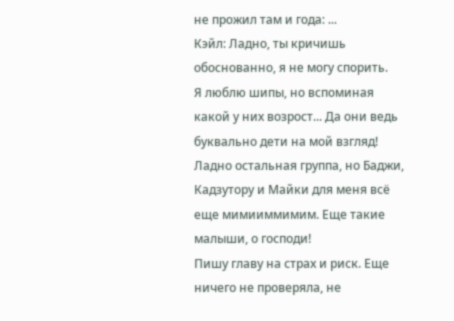не прожил там и года: ...
Кэйл: Ладно, ты кричишь обоснованно, я не могу спорить.
Я люблю шипы, но вспоминая какой у них возрост... Да они ведь буквально дети на мой взгляд! Ладно остальная группа, но Баджи, Кадзутору и Майки для меня всё еще мимииммимим. Еще такие малыши, о господи!
Пишу главу на страх и риск. Еще ничего не проверяла, не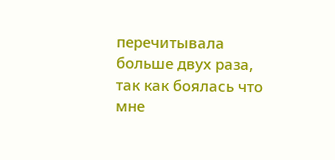перечитывала больше двух раза, так как боялась что мне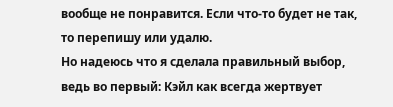вообще не понравится. Если что-то будет не так, то перепишу или удалю.
Но надеюсь что я сделала правильный выбор, ведь во первый: Кэйл как всегда жертвует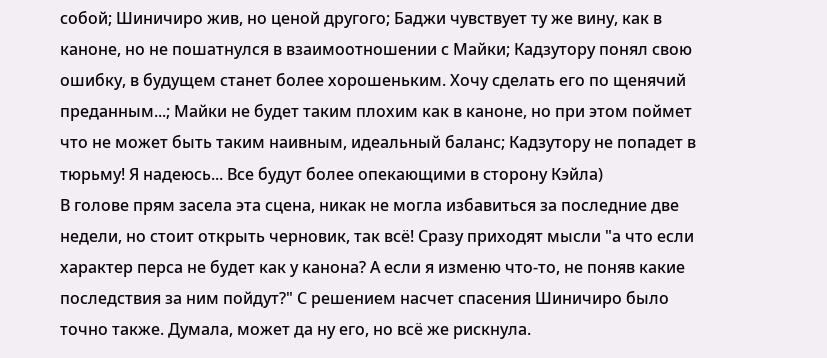собой; Шиничиро жив, но ценой другого; Баджи чувствует ту же вину, как в каноне, но не пошатнулся в взаимоотношении с Майки; Кадзутору понял свою ошибку, в будущем станет более хорошеньким. Хочу сделать его по щенячий преданным...; Майки не будет таким плохим как в каноне, но при этом поймет что не может быть таким наивным, идеальный баланс; Кадзутору не попадет в тюрьму! Я надеюсь... Все будут более опекающими в сторону Кэйла)
В голове прям засела эта сцена, никак не могла избавиться за последние две недели, но стоит открыть черновик, так всё! Сразу приходят мысли "а что если характер перса не будет как у канона? А если я изменю что-то, не поняв какие последствия за ним пойдут?" С решением насчет спасения Шиничиро было точно также. Думала, может да ну его, но всё же рискнула.